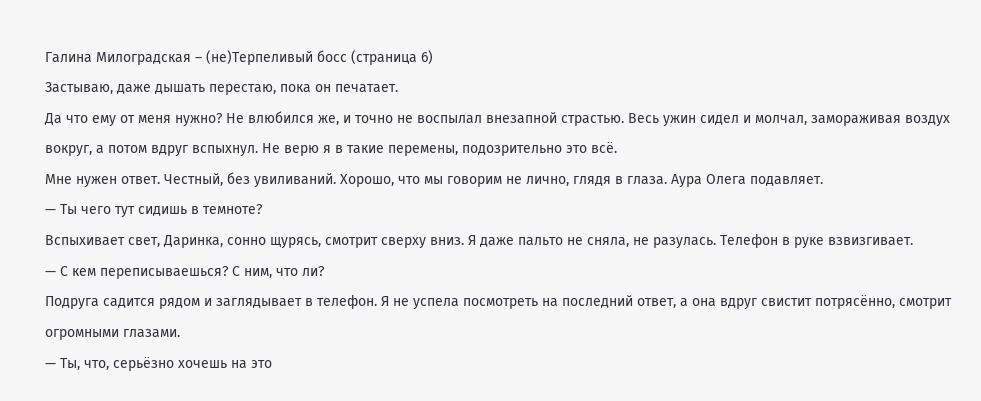Галина Милоградская – (не)Терпеливый босс (страница 6)
Застываю, даже дышать перестаю, пока он печатает.
Да что ему от меня нужно? Не влюбился же, и точно не воспылал внезапной страстью. Весь ужин сидел и молчал, замораживая воздух вокруг, а потом вдруг вспыхнул. Не верю я в такие перемены, подозрительно это всё.
Мне нужен ответ. Честный, без увиливаний. Хорошо, что мы говорим не лично, глядя в глаза. Аура Олега подавляет.
— Ты чего тут сидишь в темноте?
Вспыхивает свет, Даринка, сонно щурясь, смотрит сверху вниз. Я даже пальто не сняла, не разулась. Телефон в руке взвизгивает.
— С кем переписываешься? С ним, что ли?
Подруга садится рядом и заглядывает в телефон. Я не успела посмотреть на последний ответ, а она вдруг свистит потрясённо, смотрит огромными глазами.
— Ты, что, серьёзно хочешь на это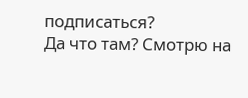подписаться?
Да что там? Смотрю на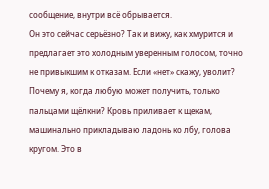сообщение, внутри всё обрывается.
Он это сейчас серьёзно? Так и вижу, как хмурится и предлагает это холодным уверенным голосом, точно не привыкшим к отказам. Если «нет» скажу, уволит? Почему я, когда любую может получить, только пальцами щёлкни? Кровь приливает к щекам, машинально прикладываю ладонь ко лбу, голова кругом. Это в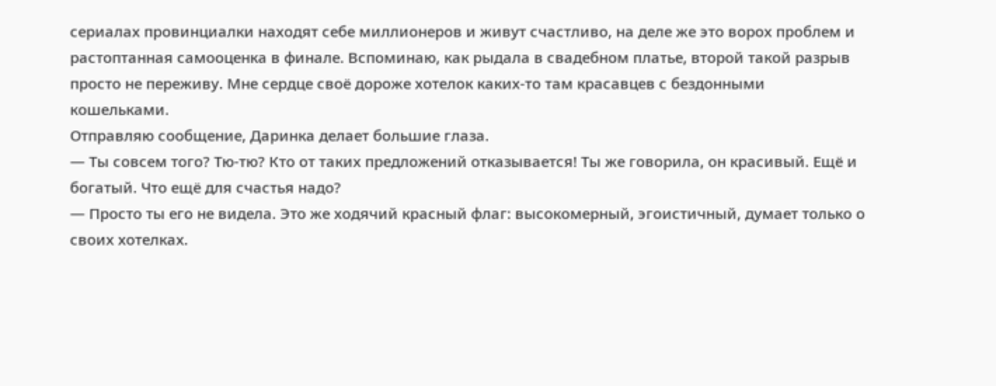сериалах провинциалки находят себе миллионеров и живут счастливо, на деле же это ворох проблем и растоптанная самооценка в финале. Вспоминаю, как рыдала в свадебном платье, второй такой разрыв просто не переживу. Мне сердце своё дороже хотелок каких-то там красавцев с бездонными кошельками.
Отправляю сообщение, Даринка делает большие глаза.
— Ты совсем того? Тю-тю? Кто от таких предложений отказывается! Ты же говорила, он красивый. Ещё и богатый. Что ещё для счастья надо?
— Просто ты его не видела. Это же ходячий красный флаг: высокомерный, эгоистичный, думает только о своих хотелках.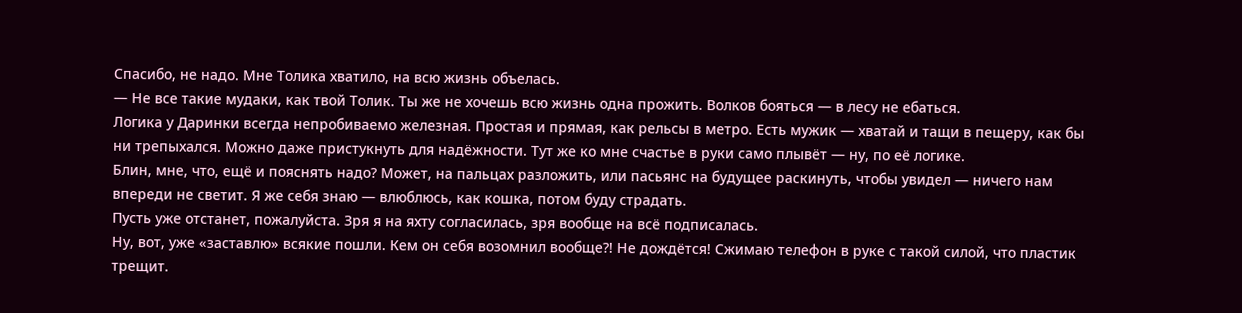Спасибо, не надо. Мне Толика хватило, на всю жизнь объелась.
— Не все такие мудаки, как твой Толик. Ты же не хочешь всю жизнь одна прожить. Волков бояться — в лесу не ебаться.
Логика у Даринки всегда непробиваемо железная. Простая и прямая, как рельсы в метро. Есть мужик — хватай и тащи в пещеру, как бы ни трепыхался. Можно даже пристукнуть для надёжности. Тут же ко мне счастье в руки само плывёт — ну, по её логике.
Блин, мне, что, ещё и пояснять надо? Может, на пальцах разложить, или пасьянс на будущее раскинуть, чтобы увидел — ничего нам впереди не светит. Я же себя знаю — влюблюсь, как кошка, потом буду страдать.
Пусть уже отстанет, пожалуйста. Зря я на яхту согласилась, зря вообще на всё подписалась.
Ну, вот, уже «заставлю» всякие пошли. Кем он себя возомнил вообще?! Не дождётся! Сжимаю телефон в руке с такой силой, что пластик трещит.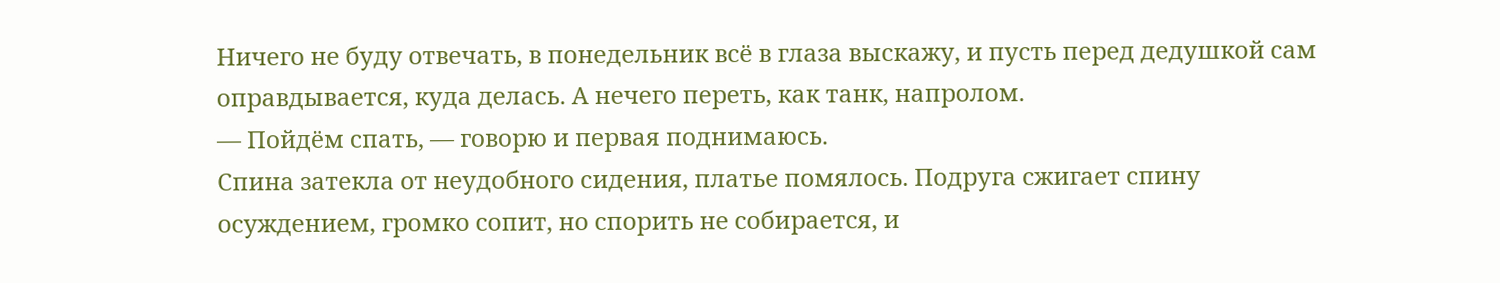Ничего не буду отвечать, в понедельник всё в глаза выскажу, и пусть перед дедушкой сам оправдывается, куда делась. А нечего переть, как танк, напролом.
— Пойдём спать, — говорю и первая поднимаюсь.
Спина затекла от неудобного сидения, платье помялось. Подруга сжигает спину осуждением, громко сопит, но спорить не собирается, и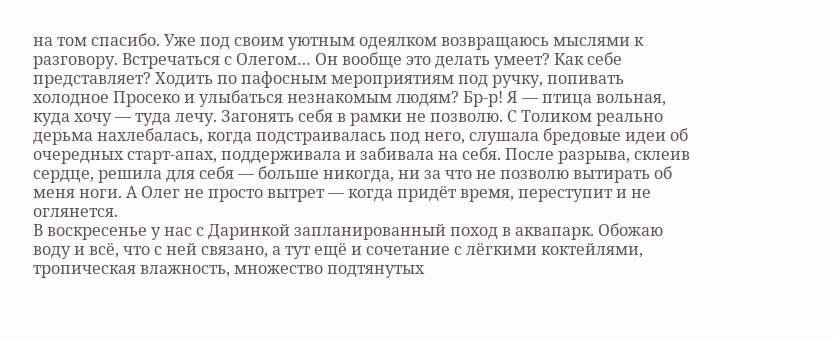на том спасибо. Уже под своим уютным одеялком возвращаюсь мыслями к разговору. Встречаться с Олегом… Он вообще это делать умеет? Как себе представляет? Ходить по пафосным мероприятиям под ручку, попивать холодное Просеко и улыбаться незнакомым людям? Бр-р! Я — птица вольная, куда хочу — туда лечу. Загонять себя в рамки не позволю. С Толиком реально дерьма нахлебалась, когда подстраивалась под него, слушала бредовые идеи об очередных старт-апах, поддерживала и забивала на себя. После разрыва, склеив сердце, решила для себя — больше никогда, ни за что не позволю вытирать об меня ноги. А Олег не просто вытрет — когда придёт время, переступит и не оглянется.
В воскресенье у нас с Даринкой запланированный поход в аквапарк. Обожаю воду и всё, что с ней связано, а тут ещё и сочетание с лёгкими коктейлями, тропическая влажность, множество подтянутых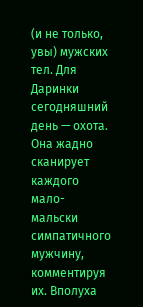(и не только, увы) мужских тел. Для Даринки сегодняшний день — охота. Она жадно сканирует каждого мало-мальски симпатичного мужчину, комментируя их. Вполуха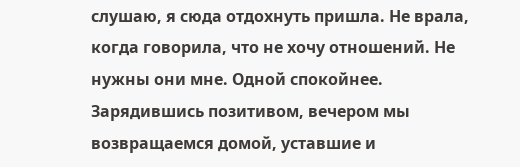слушаю, я сюда отдохнуть пришла. Не врала, когда говорила, что не хочу отношений. Не нужны они мне. Одной спокойнее.
Зарядившись позитивом, вечером мы возвращаемся домой, уставшие и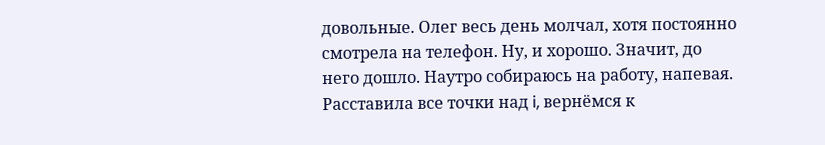довольные. Олег весь день молчал, хотя постоянно смотрела на телефон. Ну, и хорошо. Значит, до него дошло. Наутро собираюсь на работу, напевая. Расставила все точки над i, вернёмся к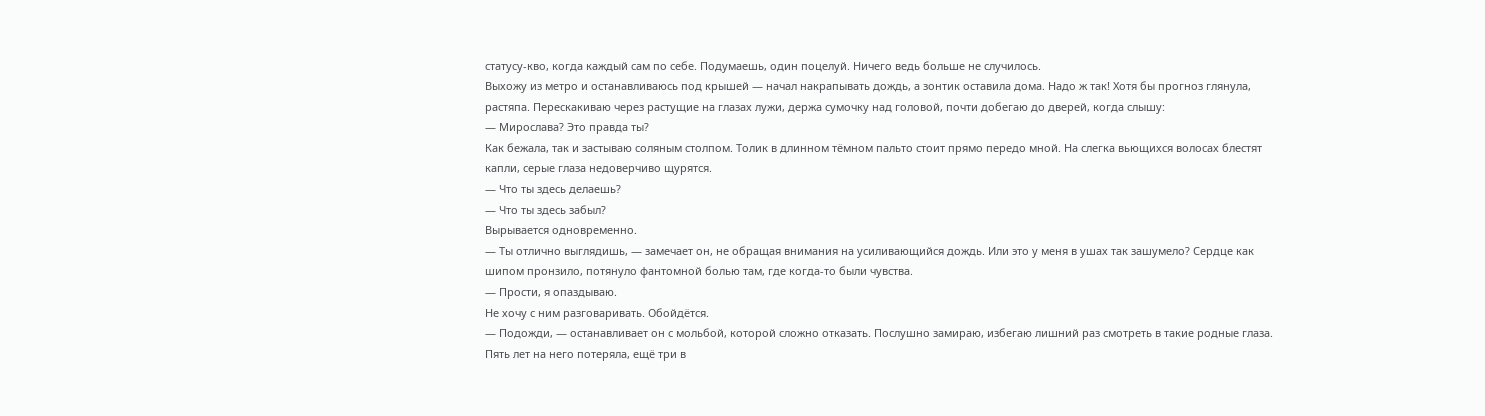статусу-кво, когда каждый сам по себе. Подумаешь, один поцелуй. Ничего ведь больше не случилось.
Выхожу из метро и останавливаюсь под крышей — начал накрапывать дождь, а зонтик оставила дома. Надо ж так! Хотя бы прогноз глянула, растяпа. Перескакиваю через растущие на глазах лужи, держа сумочку над головой, почти добегаю до дверей, когда слышу:
— Мирослава? Это правда ты?
Как бежала, так и застываю соляным столпом. Толик в длинном тёмном пальто стоит прямо передо мной. На слегка вьющихся волосах блестят капли, серые глаза недоверчиво щурятся.
— Что ты здесь делаешь?
— Что ты здесь забыл?
Вырывается одновременно.
— Ты отлично выглядишь, — замечает он, не обращая внимания на усиливающийся дождь. Или это у меня в ушах так зашумело? Сердце как шипом пронзило, потянуло фантомной болью там, где когда-то были чувства.
— Прости, я опаздываю.
Не хочу с ним разговаривать. Обойдётся.
— Подожди, — останавливает он с мольбой, которой сложно отказать. Послушно замираю, избегаю лишний раз смотреть в такие родные глаза. Пять лет на него потеряла, ещё три в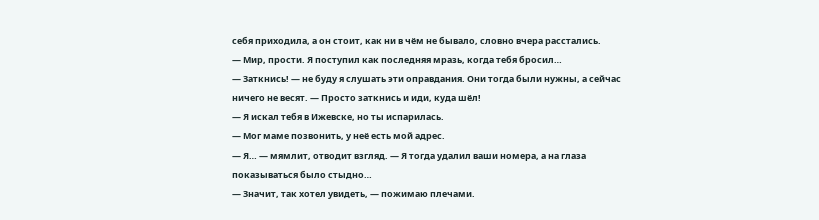себя приходила, а он стоит, как ни в чём не бывало, словно вчера расстались.
— Мир, прости. Я поступил как последняя мразь, когда тебя бросил…
— Заткнись! — не буду я слушать эти оправдания. Они тогда были нужны, а сейчас ничего не весят. — Просто заткнись и иди, куда шёл!
— Я искал тебя в Ижевске, но ты испарилась.
— Мог маме позвонить, у неё есть мой адрес.
— Я… — мямлит, отводит взгляд. — Я тогда удалил ваши номера, а на глаза показываться было стыдно…
— Значит, так хотел увидеть, — пожимаю плечами.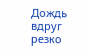Дождь вдруг резко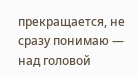прекращается, не сразу понимаю — над головой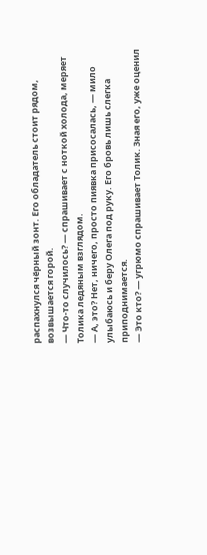распахнулся чёрный зонт. Его обладатель стоит рядом, возвышается горой.
— Что-то случилось? — спрашивает с ноткой холода, меряет Толика ледяным взглядом.
— А, это? Нет, ничего, просто пиявка присосалась, — мило улыбаюсь и беру Олега под руку. Его бровь лишь слегка приподнимается.
— Это кто? — угрюмо спрашивает Толик. Зная его, уже оценил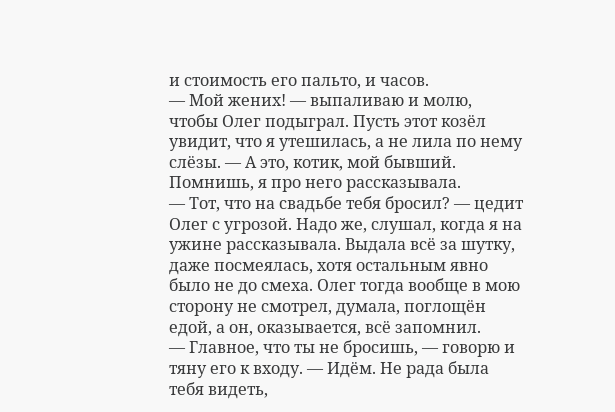и стоимость его пальто, и часов.
— Мой жених! — выпаливаю и молю, чтобы Олег подыграл. Пусть этот козёл увидит, что я утешилась, а не лила по нему слёзы. — А это, котик, мой бывший. Помнишь, я про него рассказывала.
— Тот, что на свадьбе тебя бросил? — цедит Олег с угрозой. Надо же, слушал, когда я на ужине рассказывала. Выдала всё за шутку, даже посмеялась, хотя остальным явно было не до смеха. Олег тогда вообще в мою сторону не смотрел, думала, поглощён едой, а он, оказывается, всё запомнил.
— Главное, что ты не бросишь, — говорю и тяну его к входу. — Идём. Не рада была тебя видеть,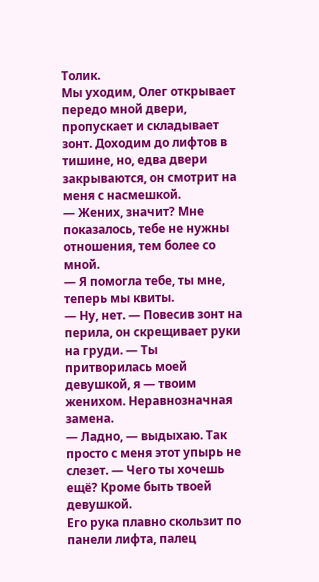Толик.
Мы уходим, Олег открывает передо мной двери, пропускает и складывает зонт. Доходим до лифтов в тишине, но, едва двери закрываются, он смотрит на меня с насмешкой.
— Жених, значит? Мне показалось, тебе не нужны отношения, тем более со мной.
— Я помогла тебе, ты мне, теперь мы квиты.
— Ну, нет. — Повесив зонт на перила, он скрещивает руки на груди. — Ты притворилась моей девушкой, я — твоим женихом. Неравнозначная замена.
— Ладно, — выдыхаю. Так просто с меня этот упырь не слезет. — Чего ты хочешь ещё? Кроме быть твоей девушкой.
Его рука плавно скользит по панели лифта, палец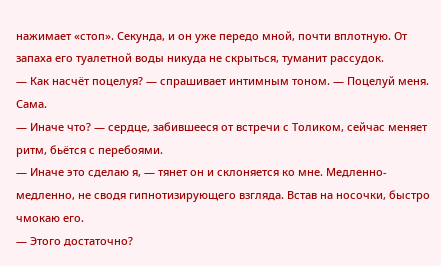нажимает «стоп». Секунда, и он уже передо мной, почти вплотную. От запаха его туалетной воды никуда не скрыться, туманит рассудок.
— Как насчёт поцелуя? — спрашивает интимным тоном. — Поцелуй меня. Сама.
— Иначе что? — сердце, забившееся от встречи с Толиком, сейчас меняет ритм, бьётся с перебоями.
— Иначе это сделаю я, — тянет он и склоняется ко мне. Медленно-медленно, не сводя гипнотизирующего взгляда. Встав на носочки, быстро чмокаю его.
— Этого достаточно?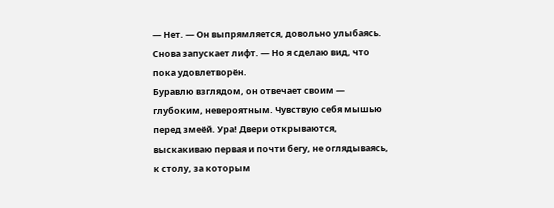— Нет. — Он выпрямляется, довольно улыбаясь. Снова запускает лифт. — Но я сделаю вид, что пока удовлетворён.
Буравлю взглядом, он отвечает своим — глубоким, невероятным. Чувствую себя мышью перед змеёй. Ура! Двери открываются, выскакиваю первая и почти бегу, не оглядываясь, к столу, за которым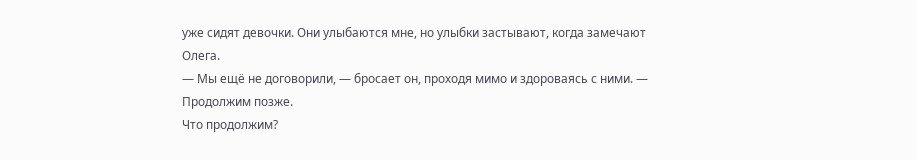уже сидят девочки. Они улыбаются мне, но улыбки застывают, когда замечают Олега.
— Мы ещё не договорили, — бросает он, проходя мимо и здороваясь с ними. — Продолжим позже.
Что продолжим?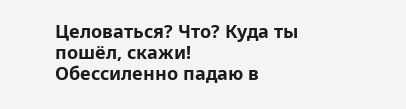Целоваться? Что? Куда ты пошёл, скажи! Обессиленно падаю в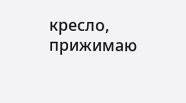кресло, прижимаю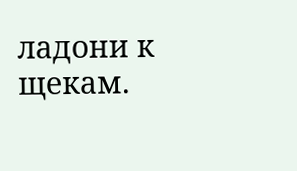ладони к щекам.